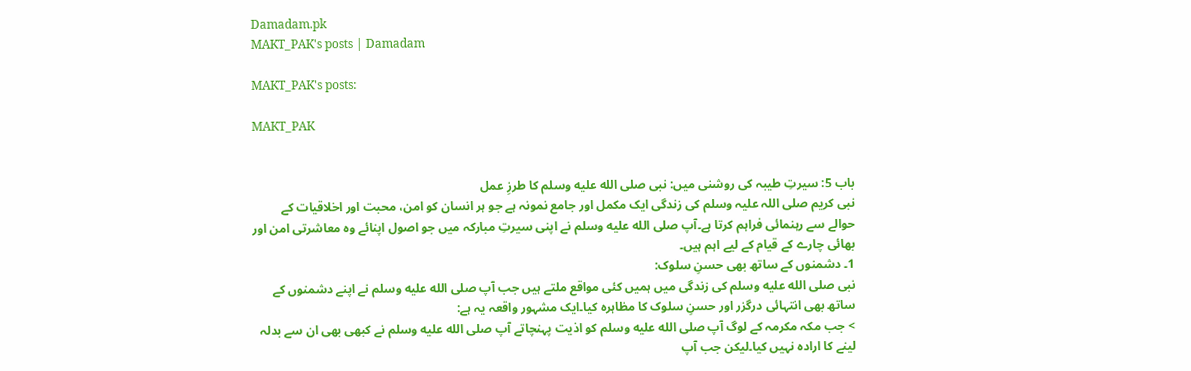Damadam.pk
MAKT_PAK's posts | Damadam

MAKT_PAK's posts:

MAKT_PAK


باب 5: سیرتِ طیبہ کی روشنی میں: نبی صلى الله عليه وسلم کا طرزِ عمل
نبی کریم صلی اللہ علیہ وسلم کی زندگی ایک مکمل اور جامع نمونہ ہے جو ہر انسان کو امن، محبت اور اخلاقیات کے حوالے سے رہنمائی فراہم کرتا ہے۔آپ صلى الله عليه وسلم نے اپنی سیرتِ مبارکہ میں جو اصول اپنائے وہ معاشرتی امن اور بھائی چارے کے قیام کے لیے اہم ہیں۔
1۔ دشمنوں کے ساتھ بھی حسنِ سلوک:
نبی صلى الله عليه وسلم کی زندگی میں ہمیں کئی مواقع ملتے ہیں جب آپ صلى الله عليه وسلم نے اپنے دشمنوں کے ساتھ بھی انتہائی درگزر اور حسنِ سلوک کا مظاہرہ کیا۔ایک مشہور واقعہ یہ ہے:
> جب مکہ مکرمہ کے لوگ آپ صلى الله عليه وسلم کو اذیت پہنچاتے آپ صلى الله عليه وسلم نے کبھی بھی ان سے بدلہ لینے کا ارادہ نہیں کیا۔لیکن جب آپ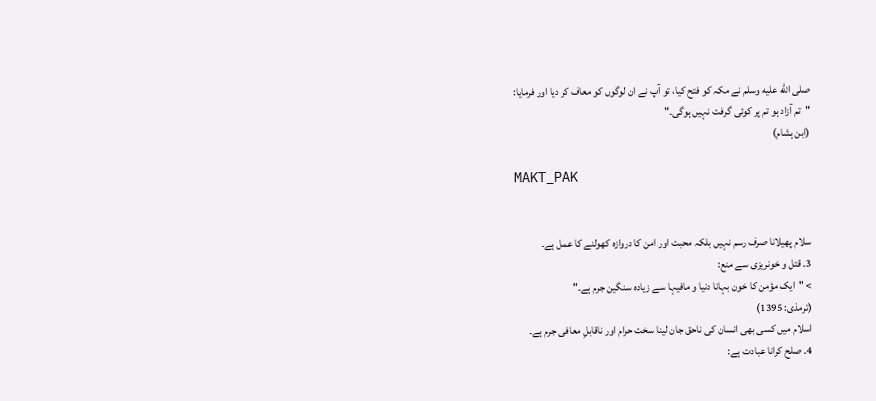صلى الله عليه وسلم نے مکہ کو فتح کیا، تو آپ نے ان لوگوں کو معاف کر دیا اور فرمایا:
"تم آزاد ہو تم پر کوئی گرفت نہیں ہوگی۔"
(ابن ہشام)

MAKT_PAK


سلام پھیلانا صرف رسم نہیں بلکہ محبت اور امن کا دروازہ کھولنے کا عمل ہے۔
3۔ قتل و خونریزی سے منع:
> "ایک مؤمن کا خون بہانا دنیا و مافیہا سے زیادہ سنگین جرم ہے۔"
(ترمذی: 1395)
اسلام میں کسی بھی انسان کی ناحق جان لینا سخت حرام اور ناقابلِ معافی جرم ہے۔
4۔ صلح کرانا عبادت ہے: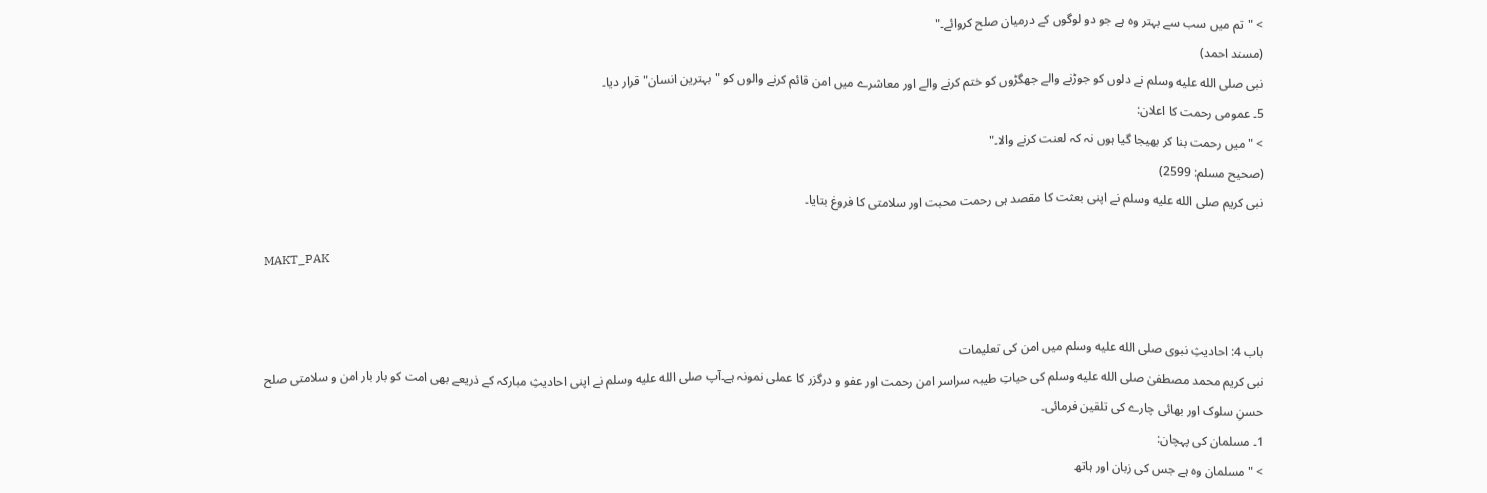> "تم میں سب سے بہتر وہ ہے جو دو لوگوں کے درمیان صلح کروائے۔"
(مسند احمد)
نبی صلى الله عليه وسلم نے دلوں کو جوڑنے والے جھگڑوں کو ختم کرنے والے اور معاشرے میں امن قائم کرنے والوں کو "بہترین انسان" قرار دیا۔
5۔ عمومی رحمت کا اعلان:
> "میں رحمت بنا کر بھیجا گیا ہوں نہ کہ لعنت کرنے والا۔"
(صحیح مسلم: 2599)
نبی کریم صلى الله عليه وسلم نے اپنی بعثت کا مقصد ہی رحمت محبت اور سلامتی کا فروغ بتایا۔

MAKT_PAK


باب 4: احادیثِ نبوی صلى الله عليه وسلم میں امن کی تعلیمات
نبی کریم محمد مصطفیٰ صلى الله عليه وسلم کی حیاتِ طیبہ سراسر امن رحمت اور عفو و درگزر کا عملی نمونہ ہے۔آپ صلى الله عليه وسلم نے اپنی احادیثِ مبارکہ کے ذریعے بھی امت کو بار بار امن و سلامتی صلح حسنِ سلوک اور بھائی چارے کی تلقین فرمائی۔
1۔ مسلمان کی پہچان:
> "مسلمان وہ ہے جس کی زبان اور ہاتھ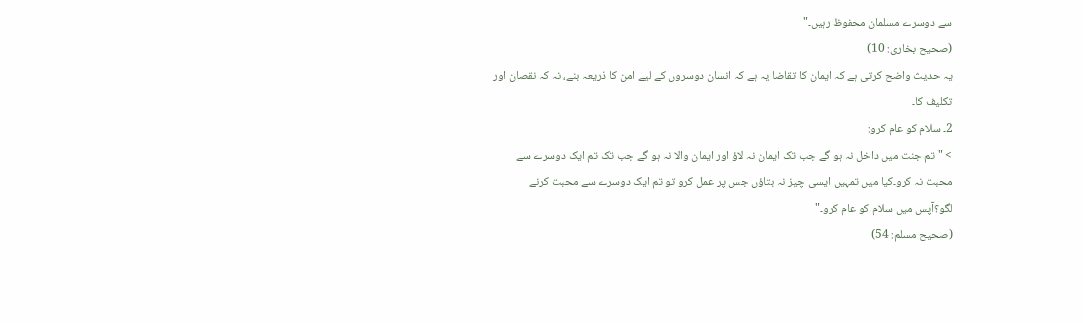سے دوسرے مسلمان محفوظ رہیں۔"
(صحیح بخاری: 10)
یہ حدیث واضح کرتی ہے کہ ایمان کا تقاضا یہ ہے کہ انسان دوسروں کے لیے امن کا ذریعہ بنے، نہ کہ نقصان اور تکلیف کا۔
2۔ سلام کو عام کرو:
> "تم جنت میں داخل نہ ہو گے جب تک ایمان نہ لاؤ اور ایمان والا نہ ہو گے جب تک تم ایک دوسرے سے محبت نہ کرو۔کیا میں تمہیں ایسی چیز نہ بتاؤں جس پر عمل کرو تو تم ایک دوسرے سے محبت کرنے لگو؟آپس میں سلام کو عام کرو۔"
(صحیح مسلم: 54)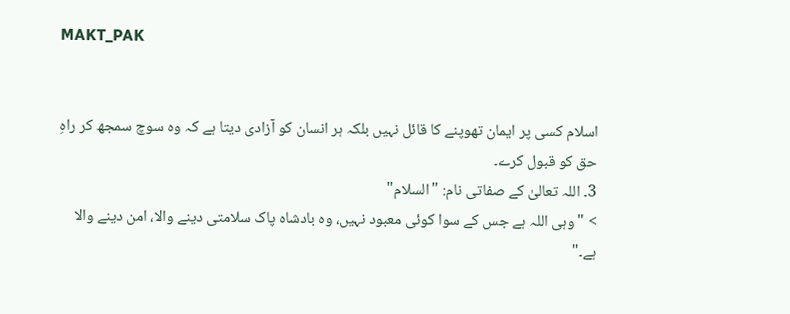MAKT_PAK


اسلام کسی پر ایمان تھوپنے کا قائل نہیں بلکہ ہر انسان کو آزادی دیتا ہے کہ وہ سوچ سمجھ کر راہِ حق کو قبول کرے۔
3۔ اللہ تعالیٰ کے صفاتی نام: "السلام"
> "وہی اللہ ہے جس کے سوا کوئی معبود نہیں، وہ بادشاہ پاک سلامتی دینے والا، امن دینے والا ہے۔"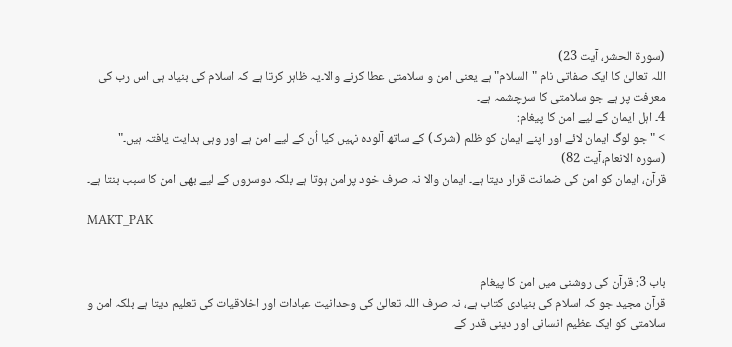(سورۃ الحشر، آیت 23)
اللہ تعالیٰ کا ایک صفاتی نام "السلام" ہے یعنی امن و سلامتی عطا کرنے والا۔یہ ظاہر کرتا ہے کہ اسلام کی بنیاد ہی اس رب کی معرفت پر ہے جو سلامتی کا سرچشمہ ہے۔
4۔ اہل ایمان کے لیے امن کا پیغام:
> "جو لوگ ایمان لائے اور اپنے ایمان کو ظلم (شرک) کے ساتھ آلودہ نہیں کیا اُن کے لیے امن ہے اور وہی ہدایت یافتہ ہیں۔"
(سورہ الانعام،آیت 82)
قرآن، ایمان کو امن کی ضمانت قرار دیتا ہے۔ ایمان والا نہ صرف خود پرامن ہوتا ہے بلکہ دوسروں کے لیے بھی امن کا سبب بنتا ہے۔

MAKT_PAK


باب 3: قرآن کی روشنی میں امن کا پیغام
قرآن مجید جو کہ اسلام کی بنیادی کتاب ہے، نہ صرف اللہ تعالیٰ کی وحدانیت عبادات اور اخلاقیات کی تعلیم دیتا ہے بلکہ امن و سلامتی کو ایک عظیم انسانی اور دینی قدر کے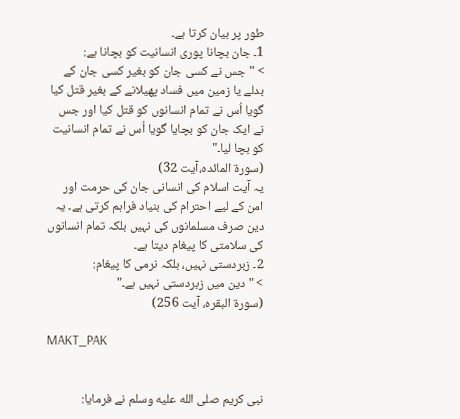طور پر بیان کرتا ہے۔
1۔ جان بچانا پوری انسانیت کو بچانا ہے:
> "جس نے کسی جان کو بغیر کسی جان کے بدلے یا زمین میں فساد پھیلانے کے بغیر قتل کیا گویا اُس نے تمام انسانوں کو قتل کیا اور جس نے ایک جان کو بچایا گویا اُس نے تمام انسانیت کو بچا لیا۔"
(سورۃ المائدہ،آیت 32)
یہ آیت اسلام کی انسانی جان کی حرمت اور امن کے لیے احترام کی بنیاد فراہم کرتی ہے۔ یہ دین صرف مسلمانوں کی نہیں بلکہ تمام انسانوں کی سلامتی کا پیغام دیتا ہے۔
2۔ زبردستی نہیں، بلکہ نرمی کا پیغام:
> "دین میں زبردستی نہیں ہے۔"
(سورۃ البقرہ، آیت 256)

MAKT_PAK


نبی کریم صلى الله عليه وسلم نے فرمایا: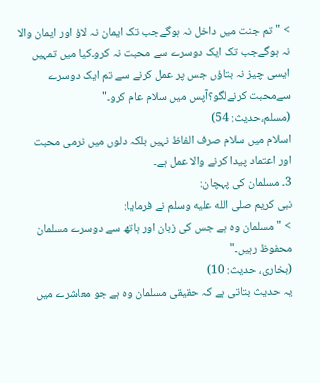> "تم جنت میں داخل نہ ہوگےجب تک ایمان نہ لاؤ اور ایمان والا نہ ہوگےجب تک ایک دوسرے سے محبت نہ کرو۔کیا میں تمہیں ایسی چیز نہ بتاؤں جس پر عمل کرنے سے تم ایک دوسرے سےمحبت کرنےلگو؟آپس میں سلام عام کرو۔"
(مسلم،حدیث: 54)
اسلام میں سلام صرف الفاظ نہیں بلکہ دلوں میں نرمی محبت اور اعتماد پیدا کرنے والا عمل ہے۔
3۔ مسلمان کی پہچان:
نبی کریم صلى الله عليه وسلم نے فرمایا:
> "مسلمان وہ ہے جس کی زبان اور ہاتھ سے دوسرے مسلمان محفوظ رہیں۔"
(بخاری، حدیث: 10)
یہ حدیث بتاتی ہے کہ حقیقی مسلمان وہ ہے جو معاشرے میں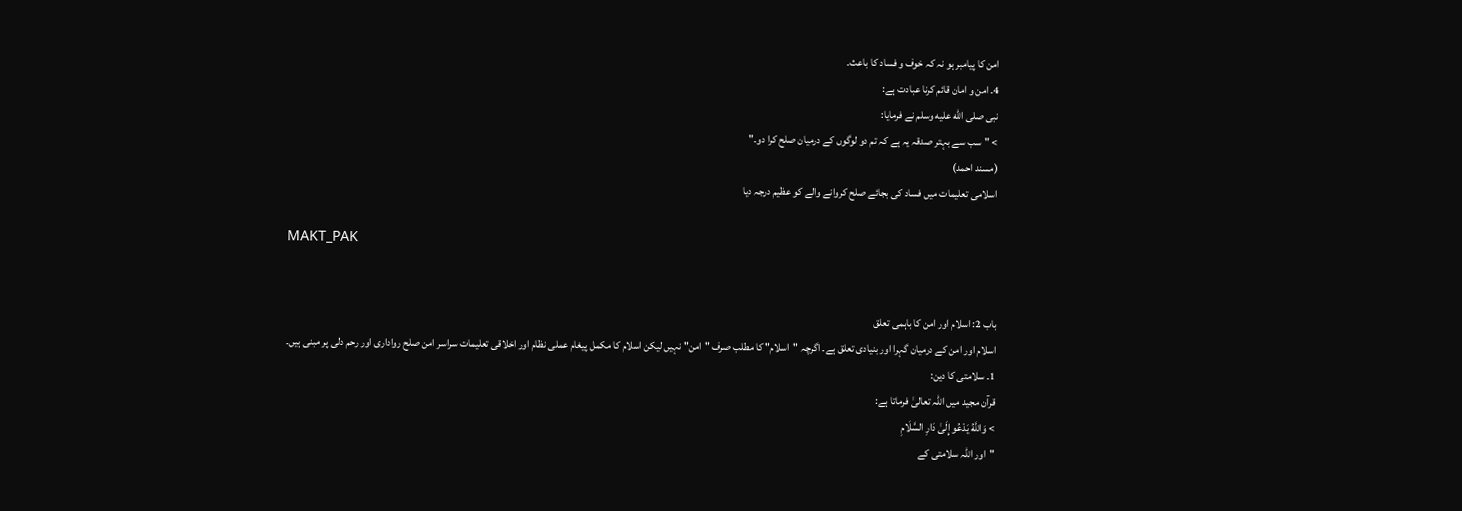امن کا پیامبر ہو نہ کہ خوف و فساد کا باعث۔
4۔ امن و امان قائم کرنا عبادت ہے:
نبی صلى الله عليه وسلم نے فرمایا:
> "سب سے بہتر صدقہ یہ ہے کہ تم دو لوگوں کے درمیان صلح کرا دو۔"
(مسند احمد)
اسلامی تعلیمات میں فساد کی بجائے صلح کروانے والے کو عظیم درجہ دیا

MAKT_PAK


باب 2: اسلام اور امن کا باہمی تعلق
اسلام اور امن کے درمیان گہرا اور بنیادی تعلق ہے۔ اگرچہ "اسلام" کا مطلب صرف "امن" نہیں لیکن اسلام کا مکمل پیغام عملی نظام اور اخلاقی تعلیمات سراسر امن صلح رواداری اور رحم دلی پر مبنی ہیں۔
1۔ سلامتی کا دین:
قرآن مجید میں اللہ تعالیٰ فرماتا ہے:
> وَاللَّهُ يَدْعُو إِلَىٰ دَارِ السَّلَامِ
"اور اللہ سلامتی کے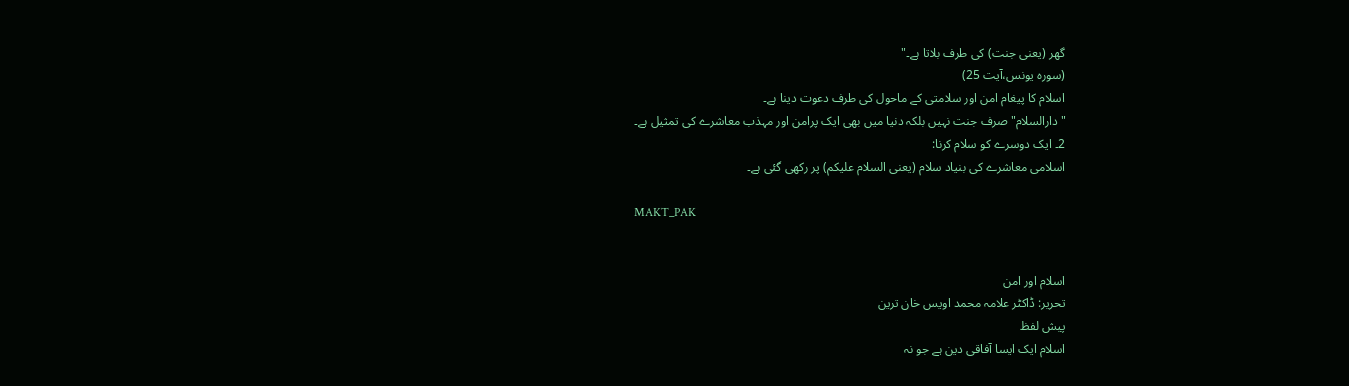گھر (یعنی جنت) کی طرف بلاتا ہے۔"
(سورہ یونس،آیت 25)
اسلام کا پیغام امن اور سلامتی کے ماحول کی طرف دعوت دینا ہے۔
"دارالسلام" صرف جنت نہیں بلکہ دنیا میں بھی ایک پرامن اور مہذب معاشرے کی تمثیل ہے۔
2۔ ایک دوسرے کو سلام کرنا:
اسلامی معاشرے کی بنیاد سلام (یعنی السلام علیکم) پر رکھی گئی ہے۔

MAKT_PAK


اسلام اور امن
تحریر: ڈاکٹر علامہ محمد اویس خان ترین
پیش لفظ
اسلام ایک ایسا آفاقی دین ہے جو نہ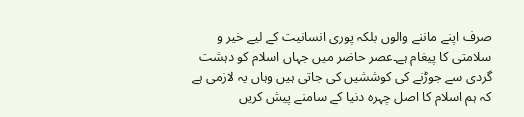صرف اپنے ماننے والوں بلکہ پوری انسانیت کے لیے خیر و سلامتی کا پیغام ہے۔عصر حاضر میں جہاں اسلام کو دہشت گردی سے جوڑنے کی کوششیں کی جاتی ہیں وہاں یہ لازمی ہے کہ ہم اسلام کا اصل چہرہ دنیا کے سامنے پیش کریں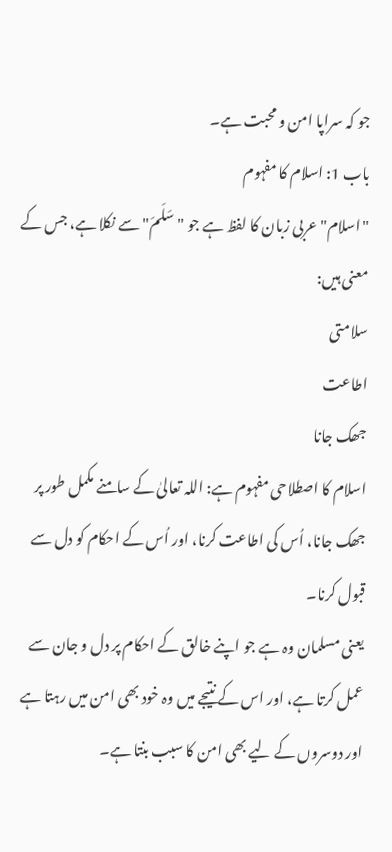جو کہ سراپا امن و محبت ہے۔
باب 1: اسلام کا مفہوم
"اسلام" عربی زبان کا لفظ ہے جو "سَلَمَ" سے نکلا ہے، جس کے معنی ہیں:
سلامتی
اطاعت
جھک جانا
اسلام کا اصطلاحی مفہوم ہے: اللہ تعالیٰ کے سامنے مکمل طور پر جھک جانا، اُس کی اطاعت کرنا، اور اُس کے احکام کو دل سے قبول کرنا۔
یعنی مسلمان وہ ہے جو اپنے خالق کے احکام پر دل و جان سے عمل کرتا ہے، اور اس کے نتیجے میں وہ خود بھی امن میں رہتا ہے اور دوسروں کے لیے بھی امن کا سبب بنتا ہے۔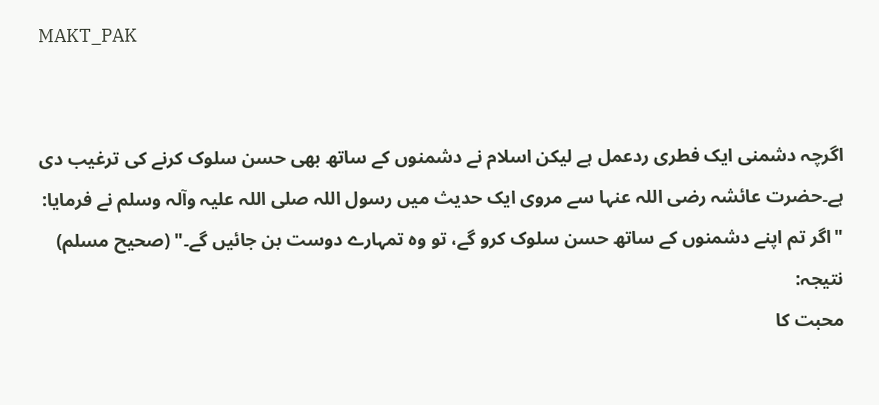MAKT_PAK


اگرچہ دشمنی ایک فطری ردعمل ہے لیکن اسلام نے دشمنوں کے ساتھ بھی حسن سلوک کرنے کی ترغیب دی ہے۔حضرت عائشہ رضی اللہ عنہا سے مروی ایک حدیث میں رسول اللہ صلی اللہ علیہ وآلہ وسلم نے فرمایا:
"اگر تم اپنے دشمنوں کے ساتھ حسن سلوک کرو گے، تو وہ تمہارے دوست بن جائیں گے۔" (صحیح مسلم)
نتیجہ:
محبت کا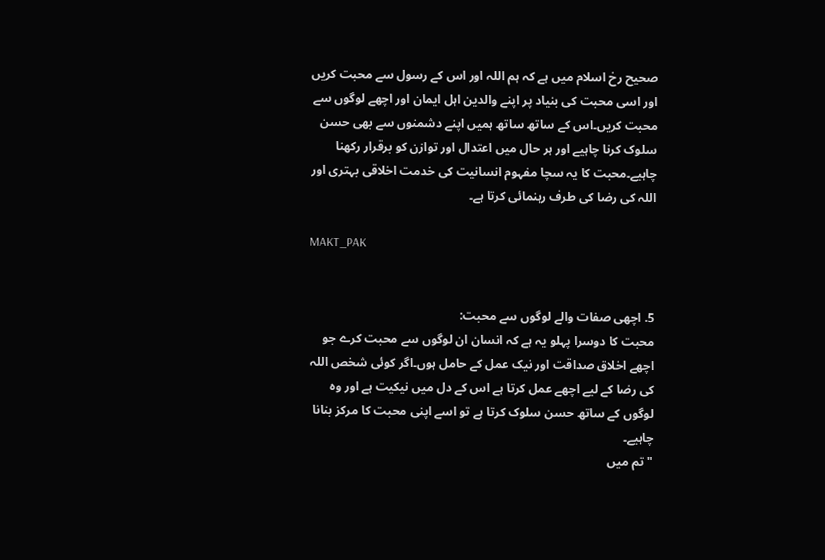صحیح رخ اسلام میں ہے کہ ہم اللہ اور اس کے رسول سے محبت کریں اور اسی محبت کی بنیاد پر اپنے والدین اہل ایمان اور اچھے لوگوں سے محبت کریں۔اس کے ساتھ ساتھ ہمیں اپنے دشمنوں سے بھی حسن سلوک کرنا چاہیے اور ہر حال میں اعتدال اور توازن کو برقرار رکھنا چاہیے۔محبت کا یہ سچا مفہوم انسانیت کی خدمت اخلاقی بہتری اور اللہ کی رضا کی طرف رہنمائی کرتا ہے۔

MAKT_PAK


5. اچھی صفات والے لوگوں سے محبت:
محبت کا دوسرا پہلو یہ ہے کہ انسان ان لوگوں سے محبت کرے جو اچھے اخلاق صداقت اور نیک عمل کے حامل ہوں۔اگر کوئی شخص اللہ کی رضا کے لیے اچھے عمل کرتا ہے اس کے دل میں نیکیت ہے اور وہ لوگوں کے ساتھ حسن سلوک کرتا ہے تو اسے اپنی محبت کا مرکز بنانا چاہیے۔
"تم میں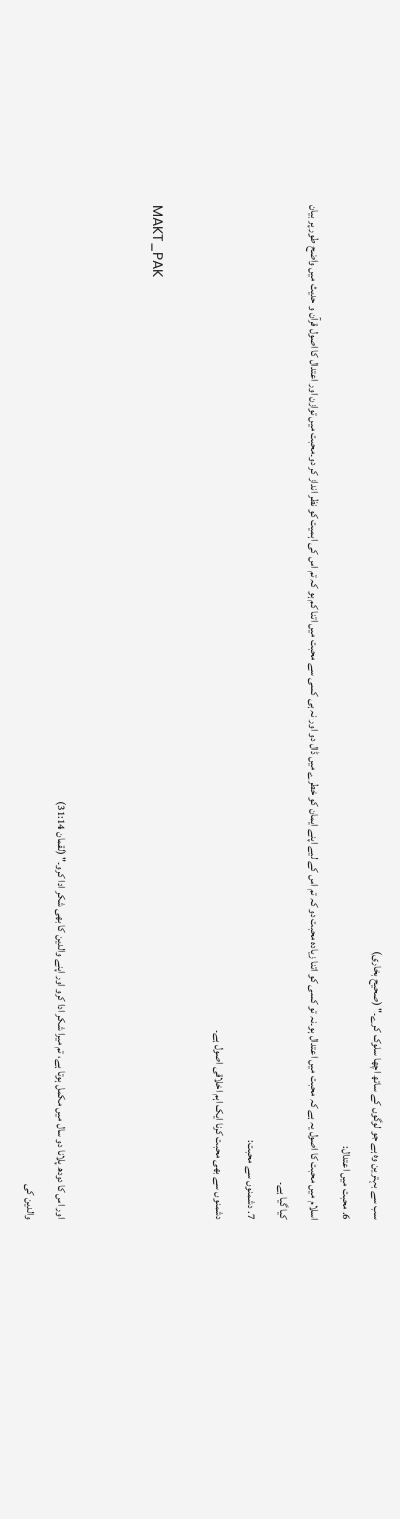سب سے بہترین وہ ہے جو لوگوں کے ساتھ اچھا سلوک کرے۔" (صحیح بخاری)
6. محبت میں اعتدال:
اسلام میں محبت کا اصول یہ ہے کہ محبت میں اعتدال ہو۔نہ تو کسی کو اتنا زیادہ محبت دو کہ تم اس کے لیے اپنے ایمان کو خطرے میں ڈال دو اور نہ ہی کسی سے محبت میں اتنا کم ہو کہ تم اس کی اہمیت کو نظر انداز کر دو۔محبت میں توازن اور اعتدال کا اصول قرآن و حدیث میں واضح طور پر بیان کیا گیا ہے۔
7. دشمنوں سے محبت:
دشمنوں سے بھی محبت کرنا ایک اہم اخلاقی اصول ہے۔

MAKT_PAK


اور اس کا دودھ پلانا دو سال میں مکمل ہوتا ہے، تم میرا شکر ادا کرو اور اپنے والدین کا بھی شکر ادا کرو۔" (لقمان 31:14)
والدین کی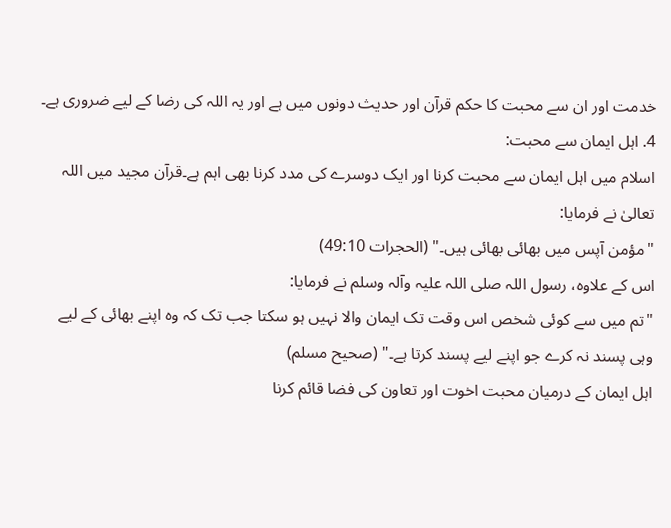خدمت اور ان سے محبت کا حکم قرآن اور حدیث دونوں میں ہے اور یہ اللہ کی رضا کے لیے ضروری ہے۔
4. اہل ایمان سے محبت:
اسلام میں اہل ایمان سے محبت کرنا اور ایک دوسرے کی مدد کرنا بھی اہم ہے۔قرآن مجید میں اللہ تعالیٰ نے فرمایا:
"مؤمن آپس میں بھائی بھائی ہیں۔" (الحجرات 49:10)
اس کے علاوہ، رسول اللہ صلی اللہ علیہ وآلہ وسلم نے فرمایا:
"تم میں سے کوئی شخص اس وقت تک ایمان والا نہیں ہو سکتا جب تک کہ وہ اپنے بھائی کے لیے وہی پسند نہ کرے جو اپنے لیے پسند کرتا ہے۔" (صحیح مسلم)
اہل ایمان کے درمیان محبت اخوت اور تعاون کی فضا قائم کرنا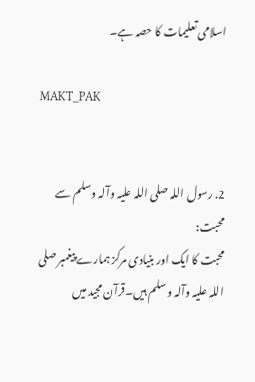اسلامی تعلیمات کا حصہ ہے۔

MAKT_PAK


2. رسول اللہ صلی اللہ علیہ وآلہ وسلم سے محبت:
محبت کا ایک اور بنیادی مرکز ہمارے پیغمبر صلی اللہ علیہ وآلہ وسلم ہیں۔قرآن مجید میں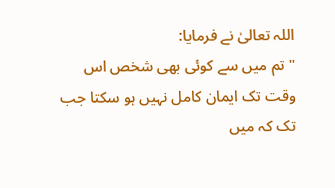اللہ تعالیٰ نے فرمایا:
"تم میں سے کوئی بھی شخص اس وقت تک ایمان کامل نہیں ہو سکتا جب تک کہ میں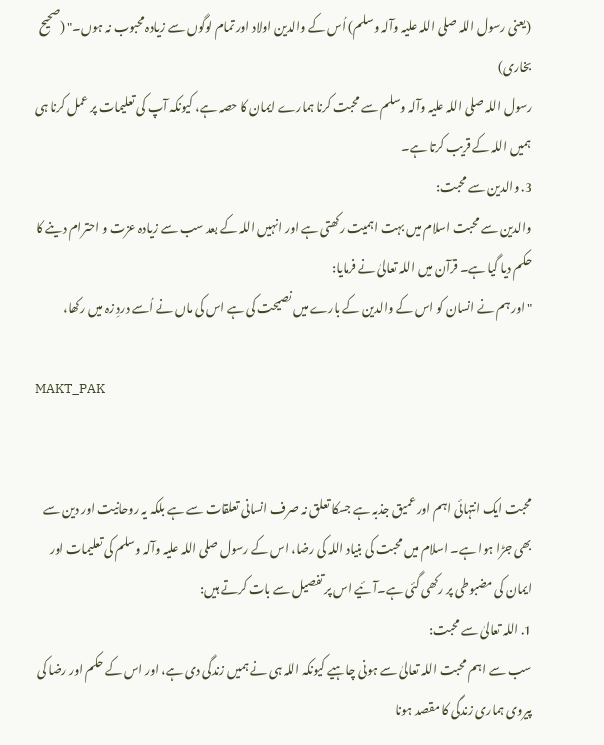(یعنی رسول اللہ صلی اللہ علیہ وآلہ وسلم) اُس کے والدین اولاد اور تمام لوگوں سے زیادہ محبوب نہ ہوں۔" (صحیح بخاری)
رسول اللہ صلی اللہ علیہ وآلہ وسلم سے محبت کرنا ہمارے ایمان کا حصہ ہے، کیونکہ آپ کی تعلیمات پر عمل کرنا ہی ہمیں اللہ کے قریب کرتا ہے۔
3. والدین سے محبت:
والدین سے محبت اسلام میں بہت اہمیت رکھتی ہے اور انہیں اللہ کے بعد سب سے زیادہ عزت و احترام دینے کا حکم دیا گیا ہے۔ قرآن میں اللہ تعالیٰ نے فرمایا:
"اور ہم نے انسان کو اس کے والدین کے بارے میں نصیحت کی ہے اس کی ماں نے اُسے دردِ زہ میں رکھا،

MAKT_PAK


محبت ایک انتہائی اہم اور عمیق جذبہ ہے جسکا تعلق نہ صرف انسانی تعلقات سے ہے بلکہ یہ روحانیت اور دین سے بھی جڑا ہوا ہے۔ اسلام میں محبت کی بنیاد اللہ کی رضا، اس کے رسول صلی اللہ علیہ وآلہ وسلم کی تعلیمات اور ایمان کی مضبوطی پر رکھی گئی ہے۔آئیے اس پر تفصیل سے بات کرتے ہیں:
1. اللہ تعالیٰ سے محبت:
سب سے اہم محبت اللہ تعالیٰ سے ہونی چاہیے کیونکہ اللہ ہی نے ہمیں زندگی دی ہے، اور اس کے حکم اور رضا کی پیروی ہماری زندگی کا مقصد ہونا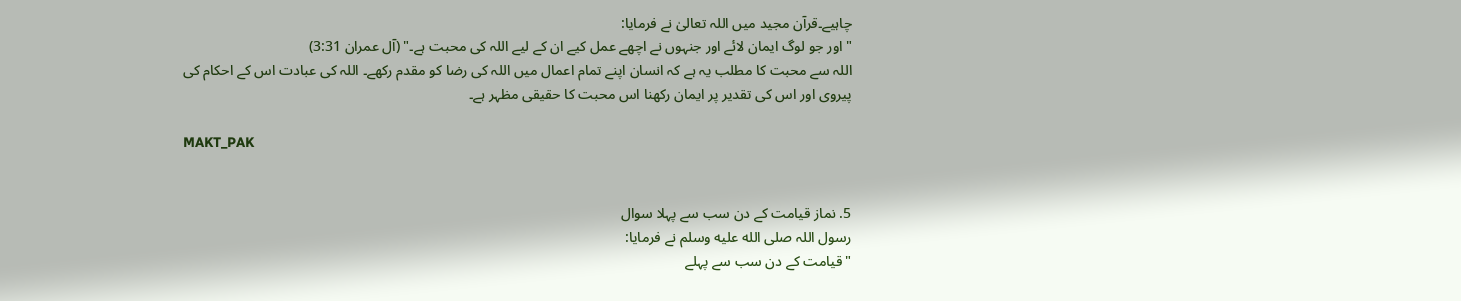چاہیے۔قرآن مجید میں اللہ تعالیٰ نے فرمایا:
"اور جو لوگ ایمان لائے اور جنہوں نے اچھے عمل کیے ان کے لیے اللہ کی محبت ہے۔" (آل عمران 3:31)
اللہ سے محبت کا مطلب یہ ہے کہ انسان اپنے تمام اعمال میں اللہ کی رضا کو مقدم رکھے۔ اللہ کی عبادت اس کے احکام کی پیروی اور اس کی تقدیر پر ایمان رکھنا اس محبت کا حقیقی مظہر ہے۔

MAKT_PAK


5. نماز قیامت کے دن سب سے پہلا سوال
رسول اللہ صلى الله عليه وسلم نے فرمایا:
"قیامت کے دن سب سے پہلے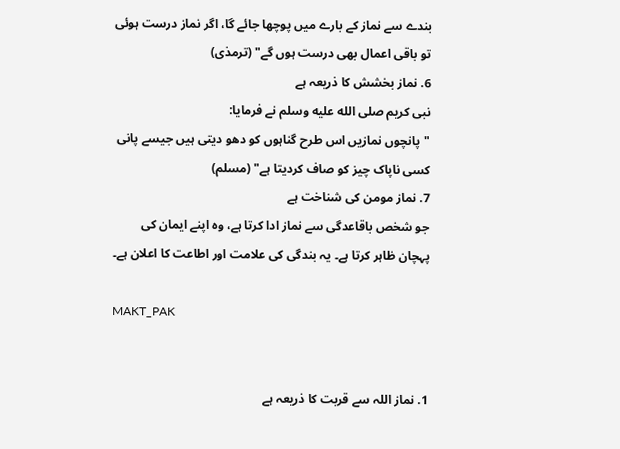بندے سے نماز کے بارے میں پوچھا جائے گا، اگر نماز درست ہوئی تو باقی اعمال بھی درست ہوں گے" (ترمذی)
6. نماز بخشش کا ذریعہ ہے
نبی کریم صلى الله عليه وسلم نے فرمایا:
"پانچوں نمازیں اس طرح گناہوں کو دھو دیتی ہیں جیسے پانی کسی ناپاک چیز کو صاف کردیتا ہے" (مسلم)
7. نماز مومن کی شناخت ہے
جو شخص باقاعدگی سے نماز ادا کرتا ہے، وہ اپنے ایمان کی پہچان ظاہر کرتا ہے۔ یہ بندگی کی علامت اور اطاعت کا اعلان ہے۔

MAKT_PAK


1. نماز اللہ سے قربت کا ذریعہ ہے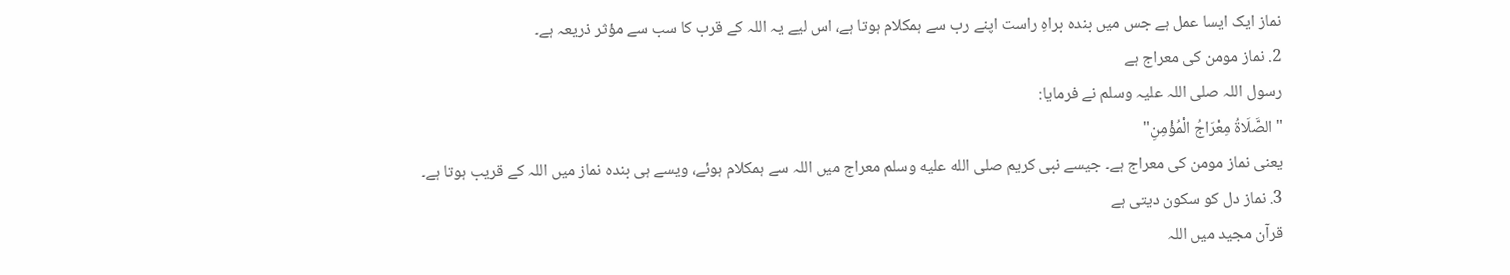نماز ایک ایسا عمل ہے جس میں بندہ براہِ راست اپنے رب سے ہمکلام ہوتا ہے، اس لیے یہ اللہ کے قرب کا سب سے مؤثر ذریعہ ہے۔
2. نماز مومن کی معراج ہے
رسول اللہ صلی اللہ علیہ وسلم نے فرمایا:
"الصَّلَاةُ مِعْرَاجُ الْمُؤْمِنِ"
یعنی نماز مومن کی معراج ہے۔ جیسے نبی کریم صلى الله عليه وسلم معراج میں اللہ سے ہمکلام ہوئے، ویسے ہی بندہ نماز میں اللہ کے قریب ہوتا ہے۔
3. نماز دل کو سکون دیتی ہے
قرآن مجید میں اللہ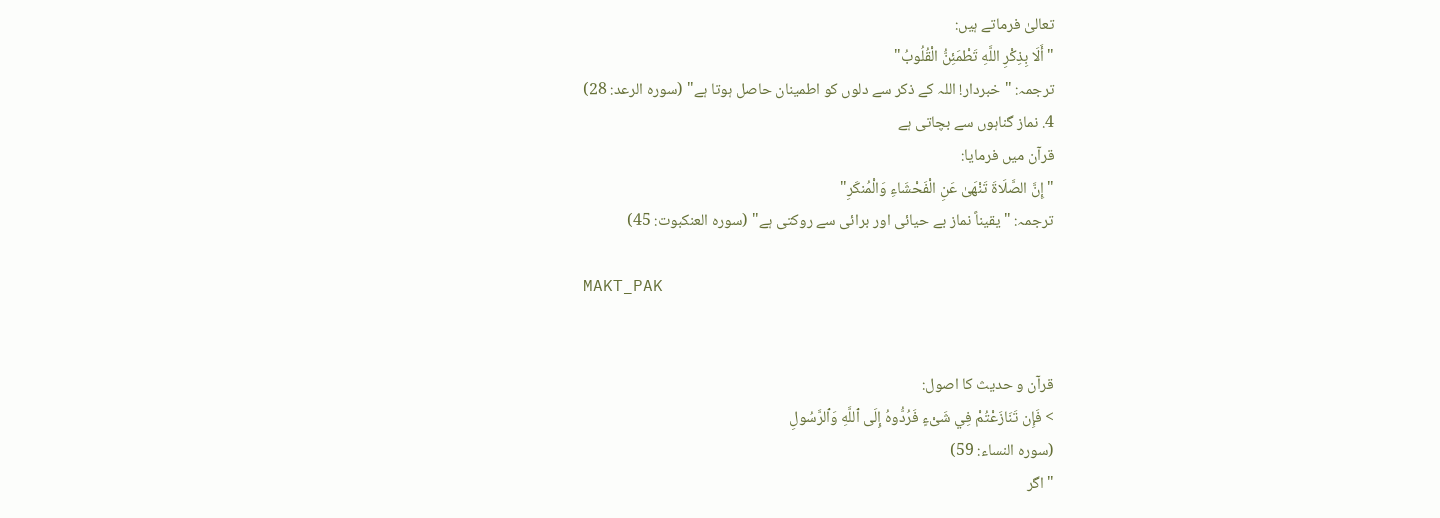تعالیٰ فرماتے ہیں:
"أَلَا بِذِكْرِ اللَّهِ تَطْمَئِنُّ الْقُلُوبُ"
ترجمہ: "خبردار! اللہ کے ذکر سے دلوں کو اطمینان حاصل ہوتا ہے" (سورہ الرعد: 28)
4. نماز گناہوں سے بچاتی ہے
قرآن میں فرمایا:
"إِنَّ الصَّلَاةَ تَنْهَىٰ عَنِ الْفَحْشَاءِ وَالْمُنكَرِ"
ترجمہ: "یقیناً نماز بے حیائی اور برائی سے روکتی ہے" (سورہ العنکبوت: 45)

MAKT_PAK


قرآن و حدیث کا اصول:
> فَإِن تَنَازَعْتُمْ فِي شَىْءٍ فَرُدُّوهُ إِلَى ٱللَّهِ وَٱلرَّسُولِ
(سورہ النساء: 59)
"اگر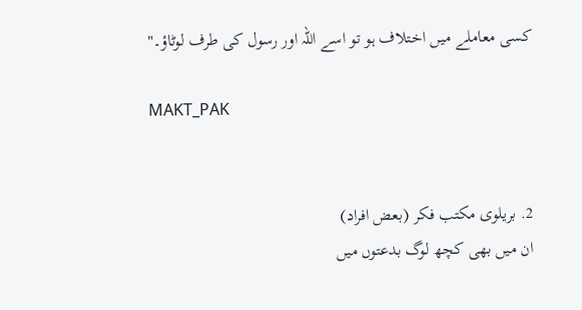کسی معاملے میں اختلاف ہو تو اسے اللہ اور رسول کی طرف لوٹاؤ۔"

MAKT_PAK


2. بریلوی مکتب فکر (بعض افراد)
ان میں بھی کچھ لوگ بدعتوں میں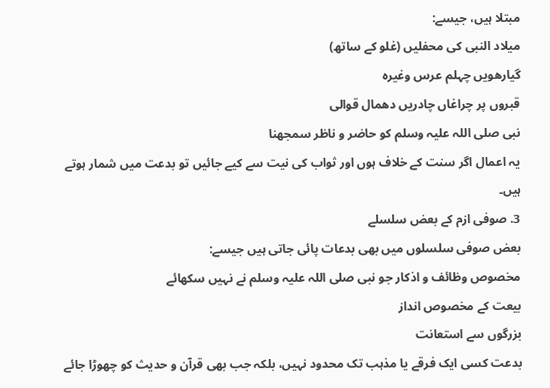مبتلا ہیں، جیسے:
میلاد النبی کی محفلیں (غلو کے ساتھ)
گیارھویں چہلم عرس وغیرہ
قبروں پر چراغاں چادریں دھمال قوالی
نبی صلی اللہ علیہ وسلم کو حاضر و ناظر سمجھنا
یہ اعمال اگر سنت کے خلاف ہوں اور ثواب کی نیت سے کیے جائیں تو بدعت میں شمار ہوتے ہیں۔
3. صوفی ازم کے بعض سلسلے
بعض صوفی سلسلوں میں بھی بدعات پائی جاتی ہیں جیسے:
مخصوص وظائف و اذکار جو نبی صلی اللہ علیہ وسلم نے نہیں سکھائے
بیعت کے مخصوص انداز
بزرگوں سے استعانت
بدعت کسی ایک فرقے یا مذہب تک محدود نہیں، بلکہ جب بھی قرآن و حدیث کو چھوڑا جائے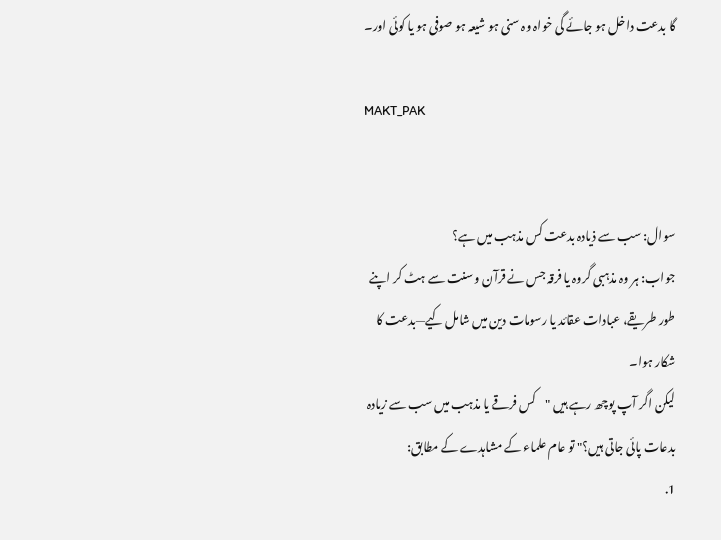گا بدعت داخل ہو جائے گی خواہ وہ سنی ہو شیعہ ہو صوفی ہو یا کوئی اور۔

MAKT_PAK


سوال: سب سے ذیادہ بدعت کس مذہب میں ہے؟
جواب: ہر وہ مذہبی گروہ یا فرقہ جس نے قرآن و سنت سے ہٹ کر اپنے طور طریقے، عبادات عقائد یا رسومات دین میں شامل کیے—بدعت کا شکار ہوا۔
لیکن اگر آپ پوچھ رہے ہیں "کس فرقے یا مذہب میں سب سے زیادہ بدعات پائی جاتی ہیں؟" تو عام علماء کے مشاہدے کے مطابق:
1.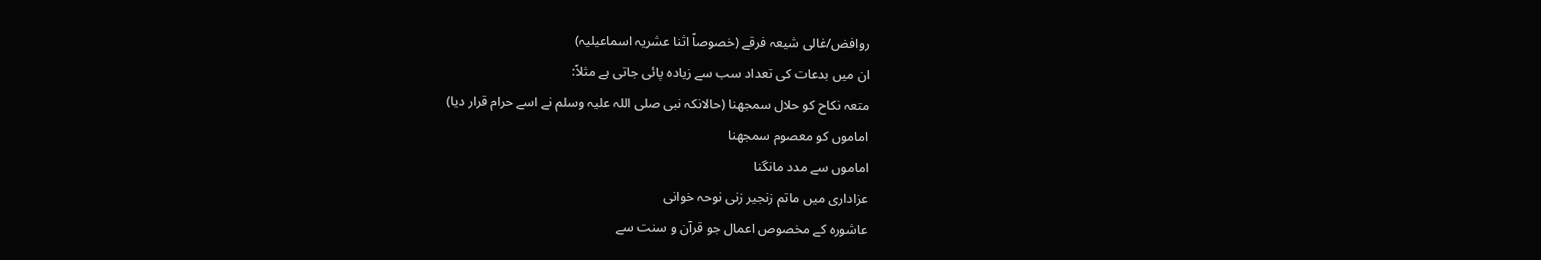روافض/غالی شیعہ فرقے (خصوصاً اثنا عشریہ اسماعیلیہ)
ان میں بدعات کی تعداد سب سے زیادہ پائی جاتی ہے مثلاً:
متعہ نکاح کو حلال سمجھنا (حالانکہ نبی صلی اللہ علیہ وسلم نے اسے حرام قرار دیا)
اماموں کو معصوم سمجھنا
اماموں سے مدد مانگنا
عزاداری میں ماتم زنجیر زنی نوحہ خوانی
عاشورہ کے مخصوص اعمال جو قرآن و سنت سے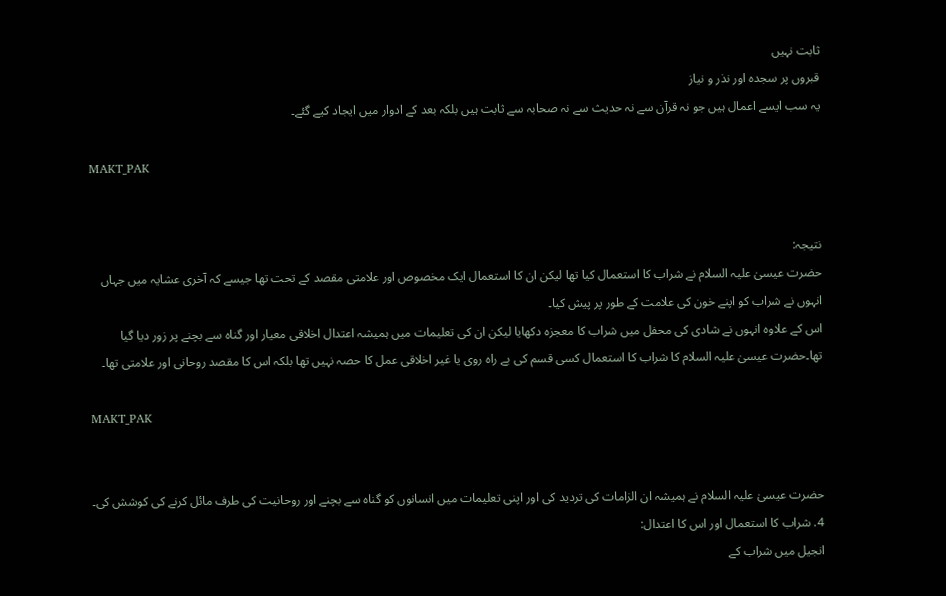ثابت نہیں
قبروں پر سجدہ اور نذر و نیاز
یہ سب ایسے اعمال ہیں جو نہ قرآن سے نہ حدیث سے نہ صحابہ سے ثابت ہیں بلکہ بعد کے ادوار میں ایجاد کیے گئے۔

MAKT_PAK


نتیجہ:
حضرت عیسیٰ علیہ السلام نے شراب کا استعمال کیا تھا لیکن ان کا استعمال ایک مخصوص اور علامتی مقصد کے تحت تھا جیسے کہ آخری عشایہ میں جہاں انہوں نے شراب کو اپنے خون کی علامت کے طور پر پیش کیا۔
اس کے علاوہ انہوں نے شادی کی محفل میں شراب کا معجزہ دکھایا لیکن ان کی تعلیمات میں ہمیشہ اعتدال اخلاقی معیار اور گناہ سے بچنے پر زور دیا گیا تھا۔حضرت عیسیٰ علیہ السلام کا شراب کا استعمال کسی قسم کی بے راہ روی یا غیر اخلاقی عمل کا حصہ نہیں تھا بلکہ اس کا مقصد روحانی اور علامتی تھا۔

MAKT_PAK


حضرت عیسیٰ علیہ السلام نے ہمیشہ ان الزامات کی تردید کی اور اپنی تعلیمات میں انسانوں کو گناہ سے بچنے اور روحانیت کی طرف مائل کرنے کی کوشش کی۔
4. شراب کا استعمال اور اس کا اعتدال:
انجیل میں شراب کے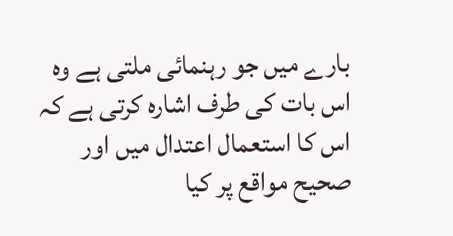بارے میں جو رہنمائی ملتی ہے وہ اس بات کی طرف اشارہ کرتی ہے کہ اس کا استعمال اعتدال میں اور صحیح مواقع پر کیا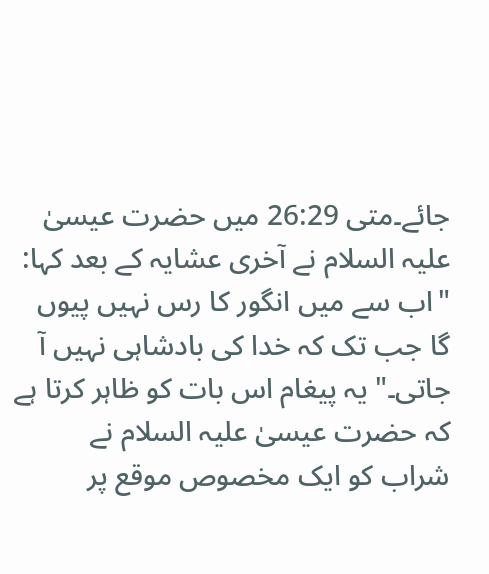جائے۔متی 26:29 میں حضرت عیسیٰ علیہ السلام نے آخری عشایہ کے بعد کہا:
"اب سے میں انگور کا رس نہیں پیوں گا جب تک کہ خدا کی بادشاہی نہیں آ جاتی۔" یہ پیغام اس بات کو ظاہر کرتا ہے کہ حضرت عیسیٰ علیہ السلام نے شراب کو ایک مخصوص موقع پر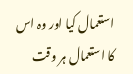استعمال کیا اور وہ اس کا استعمال ہر وقت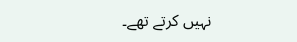نہیں کرتے تھے۔